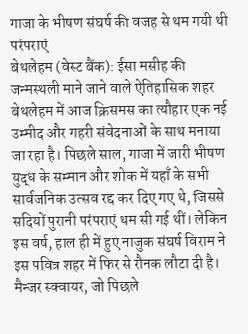गाजा के भीषण संघर्ष की वजह से थम गयी थी परंपराएं
बेथलेहम (वेस्ट बैंक): ईसा मसीह की जन्मस्थली माने जाने वाले ऐतिहासिक शहर बेथलेहम में आज क्रिसमस का त्यौहार एक नई उम्मीद और गहरी संवेदनाओं के साथ मनाया जा रहा है। पिछले साल, गाजा में जारी भीषण युद्ध के सम्मान और शोक में यहाँ के सभी सार्वजनिक उत्सव रद्द कर दिए गए थे, जिससे सदियों पुरानी परंपराएं थम सी गई थीं। लेकिन इस वर्ष, हाल ही में हुए नाजुक संघर्ष विराम ने इस पवित्र शहर में फिर से रौनक लौटा दी है। मैन्जर स्क्वायर, जो पिछले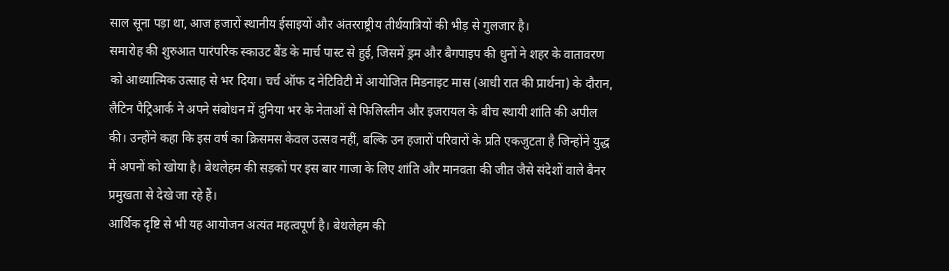साल सूना पड़ा था, आज हजारों स्थानीय ईसाइयों और अंतरराष्ट्रीय तीर्थयात्रियों की भीड़ से गुलजार है।
समारोह की शुरुआत पारंपरिक स्काउट बैंड के मार्च पास्ट से हुई, जिसमें ड्रम और बैगपाइप की धुनों ने शहर के वातावरण को आध्यात्मिक उत्साह से भर दिया। चर्च ऑफ द नेटिविटी में आयोजित मिडनाइट मास (आधी रात की प्रार्थना) के दौरान, लैटिन पैट्रिआर्क ने अपने संबोधन में दुनिया भर के नेताओं से फिलिस्तीन और इजरायल के बीच स्थायी शांति की अपील की। उन्होंने कहा कि इस वर्ष का क्रिसमस केवल उत्सव नहीं, बल्कि उन हजारों परिवारों के प्रति एकजुटता है जिन्होंने युद्ध में अपनों को खोया है। बेथलेहम की सड़कों पर इस बार गाजा के लिए शांति और मानवता की जीत जैसे संदेशों वाले बैनर प्रमुखता से देखे जा रहे हैं।
आर्थिक दृष्टि से भी यह आयोजन अत्यंत महत्वपूर्ण है। बेथलेहम की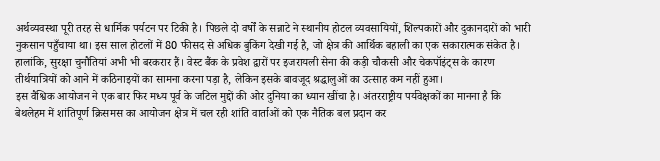अर्थव्यवस्था पूरी तरह से धार्मिक पर्यटन पर टिकी है। पिछले दो वर्षों के सन्नाटे ने स्थानीय होटल व्यवसायियों, शिल्पकारों और दुकानदारों को भारी नुकसान पहुँचाया था। इस साल होटलों में 80 फीसद से अधिक बुकिंग देखी गई है, जो क्षेत्र की आर्थिक बहाली का एक सकारात्मक संकेत है। हालांकि, सुरक्षा चुनौतियां अभी भी बरकरार हैं। वेस्ट बैंक के प्रवेश द्वारों पर इजरायली सेना की कड़ी चौकसी और चेकपॉइंट्स के कारण तीर्थयात्रियों को आने में कठिनाइयों का सामना करना पड़ा है, लेकिन इसके बावजूद श्रद्धालुओं का उत्साह कम नहीं हुआ।
इस वैश्विक आयोजन ने एक बार फिर मध्य पूर्व के जटिल मुद्दों की ओर दुनिया का ध्यान खींचा है। अंतरराष्ट्रीय पर्यवेक्षकों का मानना है कि बेथलेहम में शांतिपूर्ण क्रिसमस का आयोजन क्षेत्र में चल रही शांति वार्ताओं को एक नैतिक बल प्रदान कर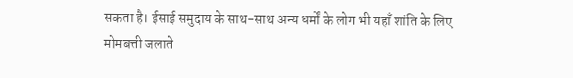सकता है। ईसाई समुदाय के साथ-साथ अन्य धर्मों के लोग भी यहाँ शांति के लिए मोमबत्ती जलाते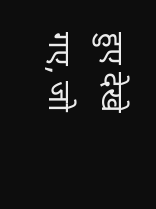हुए देखे गए, जो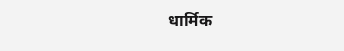धार्मिक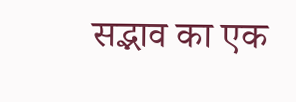सद्भाव का एक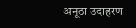अनूठा उदाहरण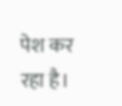पेश कर रहा है।